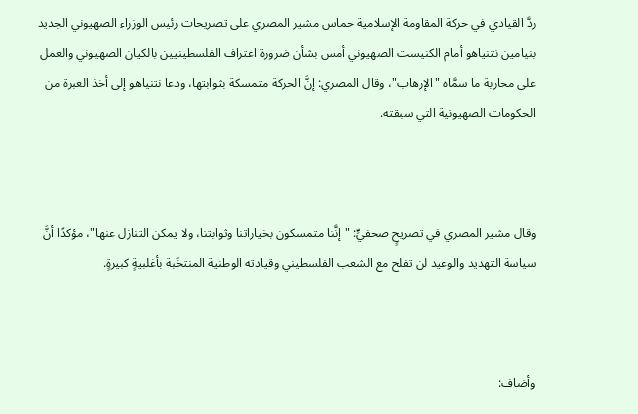ردَّ القيادي في حركة المقاومة الإسلامية حماس مشير المصري على تصريحات رئيس الوزراء الصهيوني الجديد بنيامين نتنياهو أمام الكنيست الصهيوني أمس بشأن ضرورة اعتراف الفلسطينيين بالكيان الصهيوني والعمل على محاربة ما سمَّاه "الإرهاب"، وقال المصري: إنَّ الحركة متمسكة بثوابتها، ودعا نتنياهو إلى أخذ العبرة من الحكومات الصهيونية التي سبقته.



وقال مشير المصري في تصريحٍ صحفيٍّ: "إنَّنا متمسكون بخياراتنا وثوابتنا، ولا يمكن التنازل عنها"، مؤكدًا أنَّ سياسة التهديد والوعيد لن تفلح مع الشعب الفلسطيني وقيادته الوطنية المنتخَبة بأغلبيةٍ كبيرةٍ.



وأضاف: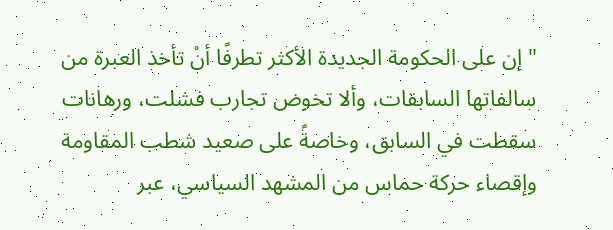"إن على الحكومة الجديدة الأكثر تطرفًا أنْ تأخذ العبرة من سالفاتها السابقات، وألا تخوض تجارب فشلت، ورهانات سقطت في السابق، وخاصةً على صعيد شطب المقاومة وإقصاء حركة حماس من المشهد السياسي، عبر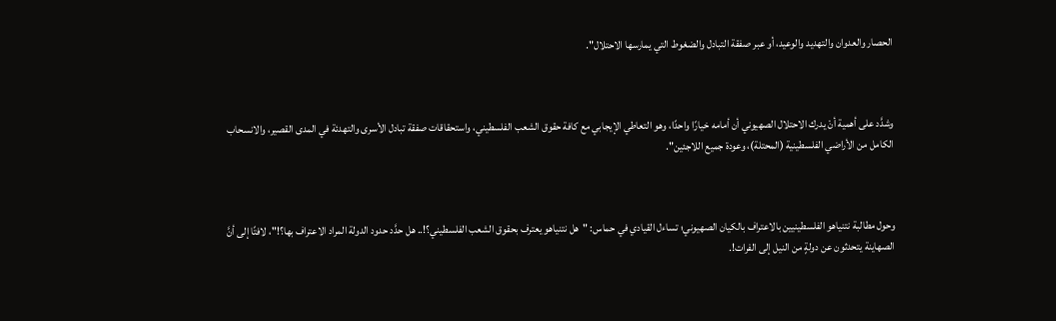الحصار والعدوان والتهديد والوعيد، أو عبر صفقة التبادل والضغوط التي يمارسها الاحتلال".



وشدَّد على أهمية أنْ يدرك الاحتلال الصهيوني أن أمامه خيارًا واحدًا، وهو التعاطي الإيجابي مع كافة حقوق الشعب الفلسطيني، واستحقاقات صفقة تبادل الأسرى والتهدئة في المدى القصير، والانسحاب الكامل من الأراضي الفلسطينية (المحتلة)، وعودة جميع اللاجئين".



وحول مطالبة نتنياهو الفلسطينيين بالاعتراف بالكيان الصهيوني؛ تساءل القيادي في حماس: "هل نتنياهو يعترف بحقوق الشعب الفلسطيني؟!.. هل حدَّد حدود الدولة المراد الاعتراف بها؟!"، لافتًا إلى أنَّ الصهاينة يتحدثون عن دولةٍ من النيل إلى الفرات!.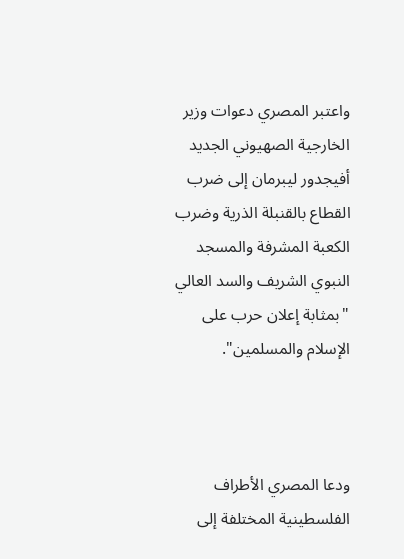واعتبر المصري دعوات وزير الخارجية الصهيوني الجديد أفيجدور ليبرمان إلى ضرب القطاع بالقنبلة الذرية وضرب الكعبة المشرفة والمسجد النبوي الشريف والسد العالي "بمثابة إعلان حرب على الإسلام والمسلمين".



ودعا المصري الأطراف الفلسطينية المختلفة إلى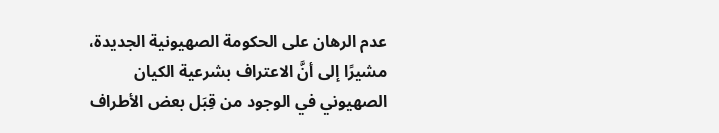عدم الرهان على الحكومة الصهيونية الجديدة، مشيرًا إلى أنَّ الاعتراف بشرعية الكيان الصهيوني في الوجود من قِبَل بعض الأطراف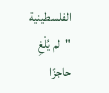الفلسطينية "لم يُلْغِ حاجزًا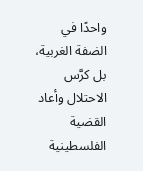واحدًا في الضفة الغربية، بل كرَّس الاحتلال وأعاد القضية الفلسطينية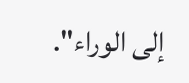إلى الوراء".